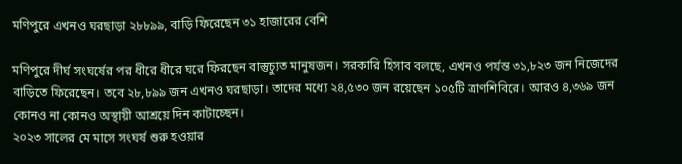মণিপুরে এখনও ঘরছাড়া ২৮৮৯৯, বাড়ি ফিরেছেন ৩১ হাজারের বেশি

মণিপুরে দীর্ঘ সংঘর্ষের পর ধীরে ধীরে ঘরে ফিরছেন বাস্তুচ্যুত মানুষজন। সরকারি হিসাব বলছে, এখনও পর্যন্ত ৩১,৮২৩ জন নিজেদের বাড়িতে ফিরেছেন। তবে ২৮,৮৯৯ জন এখনও ঘরছাড়া। তাদের মধ্যে ২৪,৫৩০ জন রয়েছেন ১০৫টি ত্রাণশিবিরে। আরও ৪,৩৬৯ জন কোনও না কোনও অস্থায়ী আশ্রয়ে দিন কাটাচ্ছেন।
২০২৩ সালের মে মাসে সংঘর্ষ শুরু হওয়ার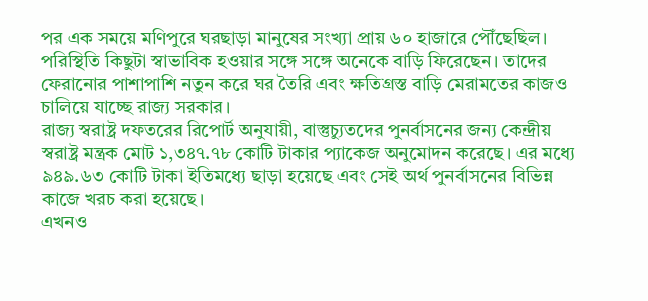পর এক সময়ে মণিপুরে ঘরছাড়া মানুষের সংখ্যা প্রায় ৬০ হাজারে পৌঁছেছিল। পরিস্থিতি কিছুটা স্বাভাবিক হওয়ার সঙ্গে সঙ্গে অনেকে বাড়ি ফিরেছেন। তাদের ফেরানোর পাশাপাশি নতুন করে ঘর তৈরি এবং ক্ষতিগ্রস্ত বাড়ি মেরামতের কাজও চালিয়ে যাচ্ছে রাজ্য সরকার।
রাজ্য স্বরাষ্ট্র দফতরের রিপোর্ট অনুযায়ী, বাস্তুচ্যুতদের পুনর্বাসনের জন্য কেন্দ্রীয় স্বরাষ্ট্র মন্ত্রক মোট ১,৩৪৭.৭৮ কোটি টাকার প্যাকেজ অনুমোদন করেছে। এর মধ্যে ৯৪৯.৬৩ কোটি টাকা ইতিমধ্যে ছাড়া হয়েছে এবং সেই অর্থ পুনর্বাসনের বিভিন্ন কাজে খরচ করা হয়েছে।
এখনও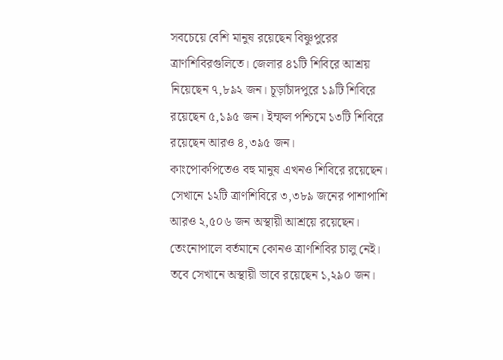সবচেয়ে বেশি মানুষ রয়েছেন বিষ্ণুপুরের ত্রাণশিবিরগুলিতে। জেলার ৪১টি শিবিরে আশ্রয় নিয়েছেন ৭,৮৯২ জন। চূড়াচাঁদপুরে ১৯টি শিবিরে রয়েছেন ৫,১৯৫ জন। ইম্ফল পশ্চিমে ১৩টি শিবিরে রয়েছেন আরও ৪,৩৯৫ জন।
কাংপোকপিতেও বহু মানুষ এখনও শিবিরে রয়েছেন। সেখানে ১২টি ত্রাণশিবিরে ৩,৩৮৯ জনের পাশাপাশি আরও ২,৫০৬ জন অস্থায়ী আশ্রয়ে রয়েছেন। তেংনোপালে বর্তমানে কোনও ত্রাণশিবির চালু নেই। তবে সেখানে অস্থায়ী ভাবে রয়েছেন ১,২৯০ জন।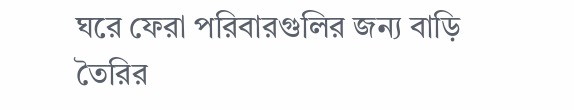ঘরে ফেরা পরিবারগুলির জন্য বাড়ি তৈরির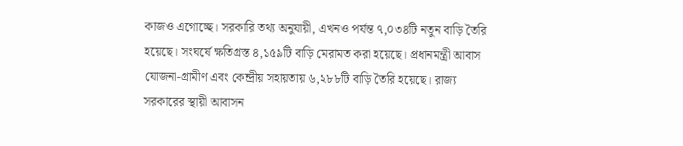কাজও এগোচ্ছে। সরকারি তথ্য অনুযায়ী, এখনও পর্যন্ত ৭,০৩৪টি নতুন বাড়ি তৈরি হয়েছে। সংঘর্ষে ক্ষতিগ্রস্ত ৪,১৫৯টি বাড়ি মেরামত করা হয়েছে। প্রধানমন্ত্রী আবাস যোজনা-গ্রামীণ এবং কেন্দ্রীয় সহায়তায় ৬,২৮৮টি বাড়ি তৈরি হয়েছে। রাজ্য সরকারের স্থায়ী আবাসন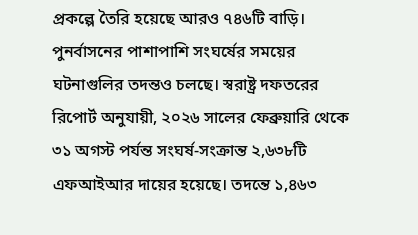প্রকল্পে তৈরি হয়েছে আরও ৭৪৬টি বাড়ি।
পুনর্বাসনের পাশাপাশি সংঘর্ষের সময়ের ঘটনাগুলির তদন্তও চলছে। স্বরাষ্ট্র দফতরের রিপোর্ট অনুযায়ী, ২০২৬ সালের ফেব্রুয়ারি থেকে ৩১ অগস্ট পর্যন্ত সংঘর্ষ-সংক্রান্ত ২,৬৩৮টি এফআইআর দায়ের হয়েছে। তদন্তে ১,৪৬৩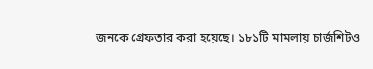জনকে গ্রেফতার করা হয়েছে। ১৮১টি মামলায় চার্জশিটও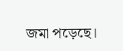জমা পড়েছে।